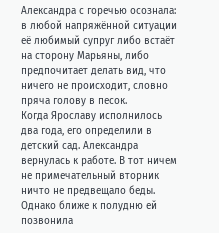Александра с горечью осознала: в любой напряжённой ситуации её любимый супруг либо встаёт на сторону Марьяны, либо предпочитает делать вид, что ничего не происходит, словно пряча голову в песок.
Когда Ярославу исполнилось два года, его определили в детский сад. Александра вернулась к работе. В тот ничем не примечательный вторник ничто не предвещало беды. Однако ближе к полудню ей позвонила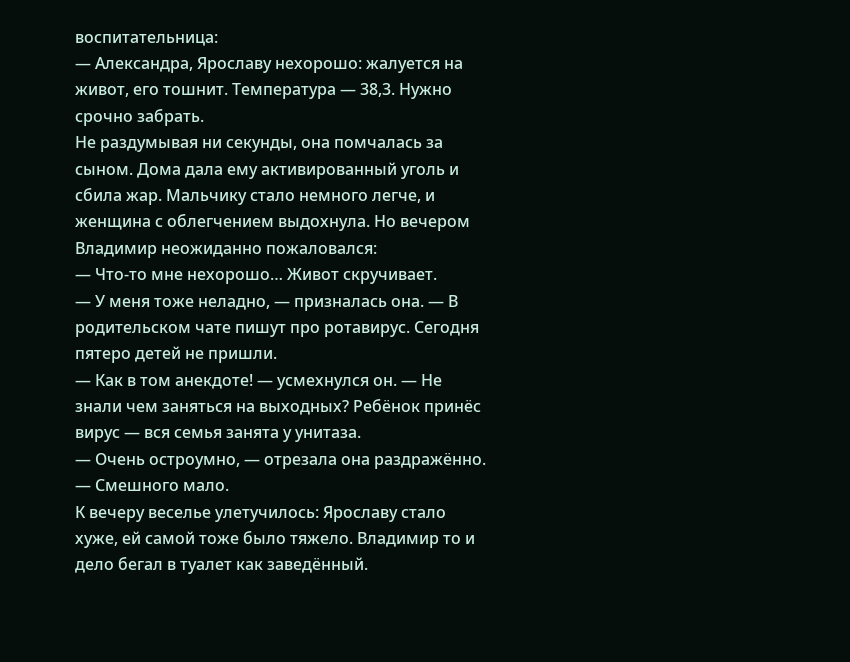воспитательница:
— Александра, Ярославу нехорошо: жалуется на живот, его тошнит. Температура — 38,3. Нужно срочно забрать.
Не раздумывая ни секунды, она помчалась за сыном. Дома дала ему активированный уголь и сбила жар. Мальчику стало немного легче, и женщина с облегчением выдохнула. Но вечером Владимир неожиданно пожаловался:
— Что-то мне нехорошо… Живот скручивает.
— У меня тоже неладно, — призналась она. — В родительском чате пишут про ротавирус. Сегодня пятеро детей не пришли.
— Как в том анекдоте! — усмехнулся он. — Не знали чем заняться на выходных? Ребёнок принёс вирус — вся семья занята у унитаза.
— Очень остроумно, — отрезала она раздражённо. — Смешного мало.
К вечеру веселье улетучилось: Ярославу стало хуже, ей самой тоже было тяжело. Владимир то и дело бегал в туалет как заведённый.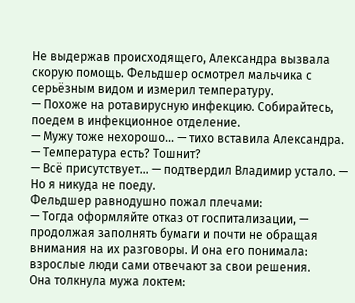Не выдержав происходящего, Александра вызвала скорую помощь. Фельдшер осмотрел мальчика с серьёзным видом и измерил температуру.
— Похоже на ротавирусную инфекцию. Собирайтесь, поедем в инфекционное отделение.
— Мужу тоже нехорошо… — тихо вставила Александра.
— Температура есть? Тошнит?
— Всё присутствует… — подтвердил Владимир устало. — Но я никуда не поеду.
Фельдшер равнодушно пожал плечами:
— Тогда оформляйте отказ от госпитализации, — продолжая заполнять бумаги и почти не обращая внимания на их разговоры. И она его понимала: взрослые люди сами отвечают за свои решения.
Она толкнула мужа локтем: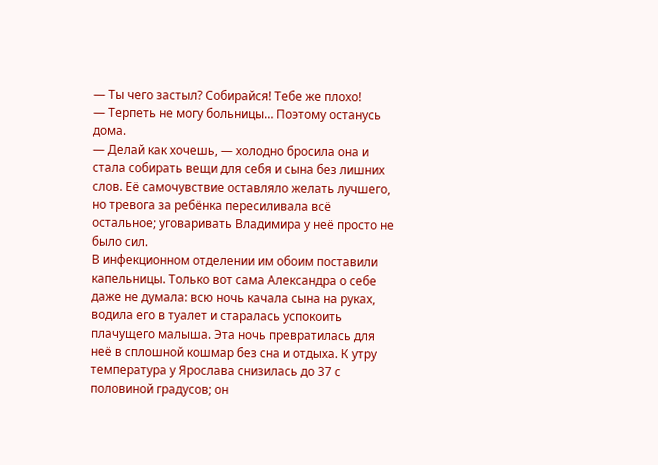— Ты чего застыл? Собирайся! Тебе же плохо!
— Терпеть не могу больницы… Поэтому останусь дома.
— Делай как хочешь, — холодно бросила она и стала собирать вещи для себя и сына без лишних слов. Её самочувствие оставляло желать лучшего, но тревога за ребёнка пересиливала всё остальное; уговаривать Владимира у неё просто не было сил.
В инфекционном отделении им обоим поставили капельницы. Только вот сама Александра о себе даже не думала: всю ночь качала сына на руках, водила его в туалет и старалась успокоить плачущего малыша. Эта ночь превратилась для неё в сплошной кошмар без сна и отдыха. К утру температура у Ярослава снизилась до 37 с половиной градусов; он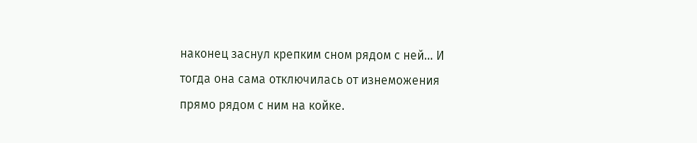наконец заснул крепким сном рядом с ней… И тогда она сама отключилась от изнеможения прямо рядом с ним на койке.